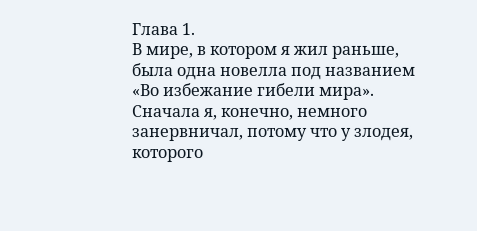Глава 1.
В мире, в котором я жил раньше, была одна новелла под названием «Во избежание гибели мира».
Сначала я, конечно, немного занервничал, потому что у злодея, которого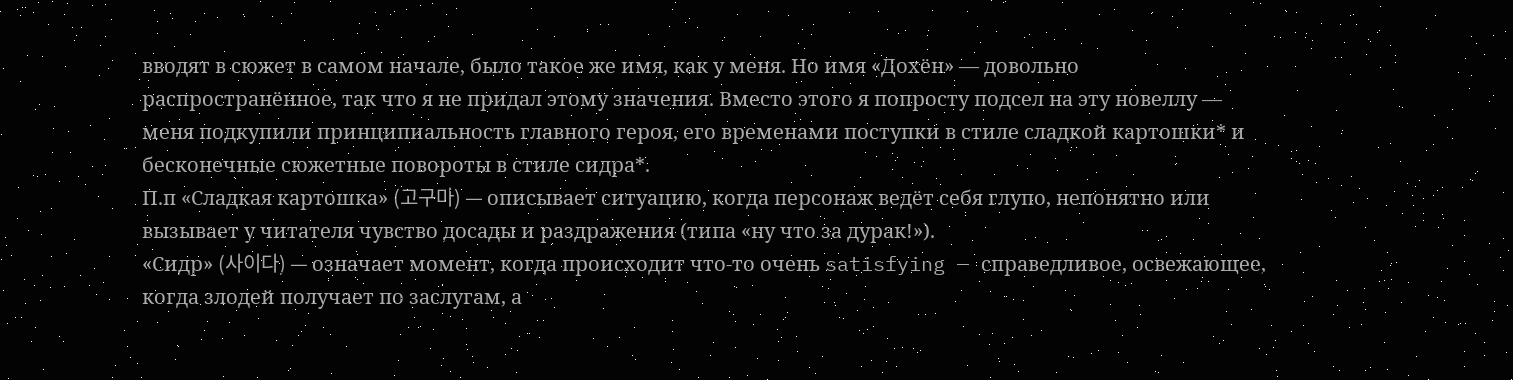вводят в сюжет в самом начале, было такое же имя, как у меня. Но имя «Дохён» — довольно распространённое, так что я не придал этому значения. Вместо этого я попросту подсел на эту новеллу — меня подкупили принципиальность главного героя, его временами поступки в стиле сладкой картошки* и бесконечные сюжетные повороты в стиле сидра*.
П.п «Сладкая картошка» (고구마) — описывает ситуацию, когда персонаж ведёт себя глупо, непонятно или вызывает у читателя чувство досады и раздражения (типа «ну что за дурак!»).
«Сидр» (사이다) — означает момент, когда происходит что-то очень satisfying — справедливое, освежающее, когда злодей получает по заслугам, а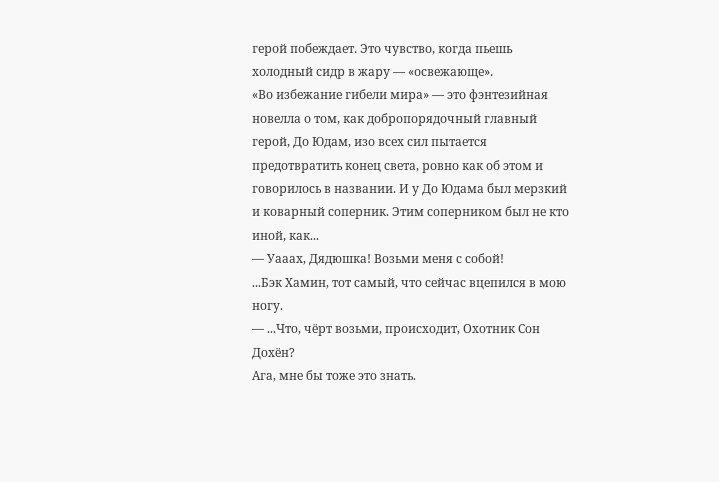герой побеждает. Это чувство, когда пьешь холодный сидр в жару — «освежающе».
«Во избежание гибели мира» — это фэнтезийная новелла о том, как добропорядочный главный герой, До Юдам, изо всех сил пытается предотвратить конец света, ровно как об этом и говорилось в названии. И у До Юдама был мерзкий и коварный соперник. Этим соперником был не кто иной, как...
— Уааах, Дядюшка! Возьми меня с собой!
...Бэк Хамин, тот самый, что сейчас вцепился в мою ногу.
— ...Что, чёрт возьми, происходит, Охотник Сон Дохён?
Ага, мне бы тоже это знать.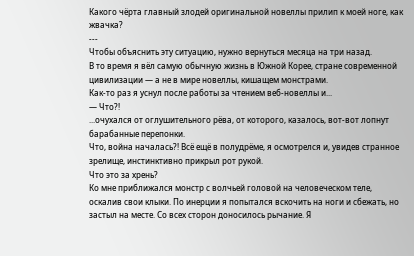Какого чёрта главный злодей оригинальной новеллы прилип к моей ноге, как жвачка?
---
Чтобы объяснить эту ситуацию, нужно вернуться месяца на три назад.
В то время я вёл самую обычную жизнь в Южной Корее, стране современной цивилизации — а не в мире новеллы, кишащем монстрами.
Как-то раз я уснул после работы за чтением веб-новеллы и...
— Что?!
...очухался от оглушительного рёва, от которого, казалось, вот-вот лопнут барабанные перепонки.
Что, война началась?! Всё ещё в полудрёме, я осмотрелся и, увидев странное зрелище, инстинктивно прикрыл рот рукой.
Что это за хрень?
Ко мне приближался монстр с волчьей головой на человеческом теле, оскалив свои клыки. По инерции я попытался вскочить на ноги и сбежать, но застыл на месте. Со всех сторон доносилось рычание. Я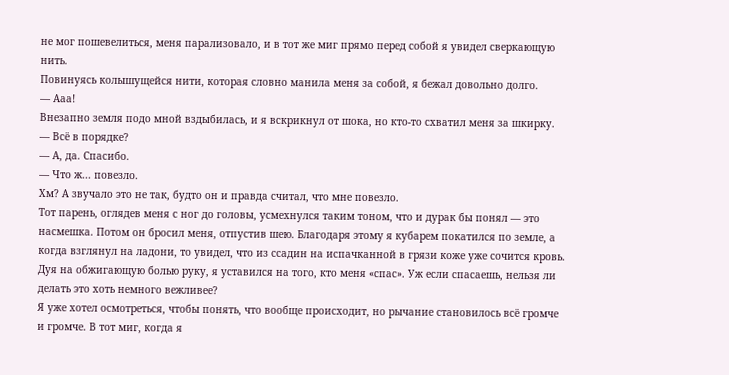не мог пошевелиться, меня парализовало, и в тот же миг прямо перед собой я увидел сверкающую нить.
Повинуясь колышущейся нити, которая словно манила меня за собой, я бежал довольно долго.
— Ааа!
Внезапно земля подо мной вздыбилась, и я вскрикнул от шока, но кто-то схватил меня за шкирку.
— Всё в порядке?
— А, да. Спасибо.
— Что ж... повезло.
Хм? А звучало это не так, будто он и правда считал, что мне повезло.
Тот парень, оглядев меня с ног до головы, усмехнулся таким тоном, что и дурак бы понял — это насмешка. Потом он бросил меня, отпустив шею. Благодаря этому я кубарем покатился по земле, а когда взглянул на ладони, то увидел, что из ссадин на испачканной в грязи коже уже сочится кровь.
Дуя на обжигающую болью руку, я уставился на того, кто меня «спас». Уж если спасаешь, нельзя ли делать это хоть немного вежливее?
Я уже хотел осмотреться, чтобы понять, что вообще происходит, но рычание становилось всё громче и громче. В тот миг, когда я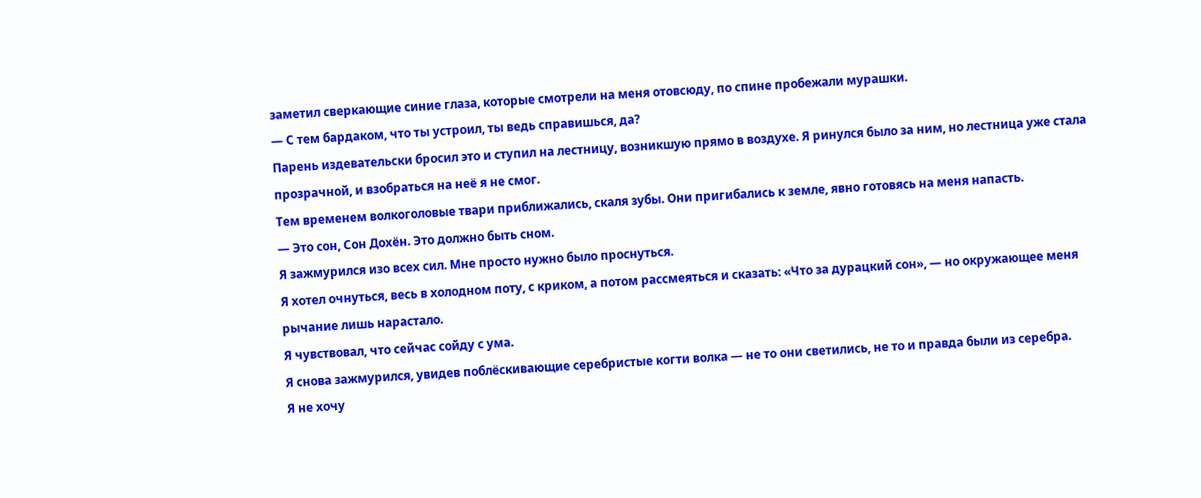заметил сверкающие синие глаза, которые смотрели на меня отовсюду, по спине пробежали мурашки.
— С тем бардаком, что ты устроил, ты ведь справишься, да?
Парень издевательски бросил это и ступил на лестницу, возникшую прямо в воздухе. Я ринулся было за ним, но лестница уже стала прозрачной, и взобраться на неё я не смог.
Тем временем волкоголовые твари приближались, скаля зубы. Они пригибались к земле, явно готовясь на меня напасть.
— Это сон, Сон Дохён. Это должно быть сном.
Я зажмурился изо всех сил. Мне просто нужно было проснуться.
Я хотел очнуться, весь в холодном поту, с криком, а потом рассмеяться и сказать: «Что за дурацкий сон», — но окружающее меня рычание лишь нарастало.
Я чувствовал, что сейчас сойду с ума.
Я снова зажмурился, увидев поблёскивающие серебристые когти волка — не то они светились, не то и правда были из серебра.
Я не хочу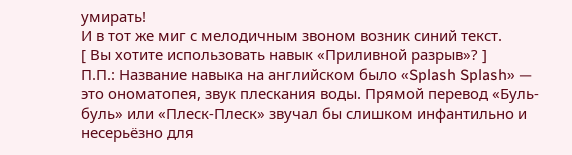умирать!
И в тот же миг с мелодичным звоном возник синий текст.
[ Вы хотите использовать навык «Приливной разрыв»? ]
П.П.: Название навыка на английском было «Splash Splash» — это ономатопея, звук плескания воды. Прямой перевод «Буль-буль» или «Плеск-Плеск» звучал бы слишком инфантильно и несерьёзно для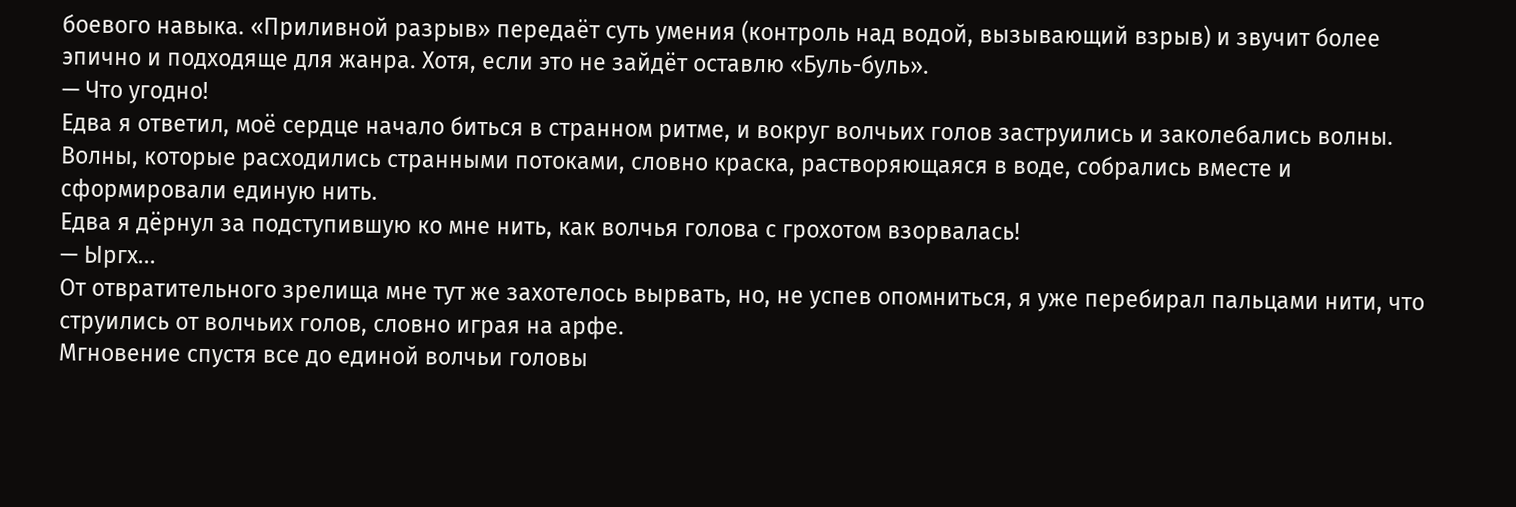боевого навыка. «Приливной разрыв» передаёт суть умения (контроль над водой, вызывающий взрыв) и звучит более эпично и подходяще для жанра. Хотя, если это не зайдёт оставлю «Буль-буль».
— Что угодно!
Едва я ответил, моё сердце начало биться в странном ритме, и вокруг волчьих голов заструились и заколебались волны.
Волны, которые расходились странными потоками, словно краска, растворяющаяся в воде, собрались вместе и сформировали единую нить.
Едва я дёрнул за подступившую ко мне нить, как волчья голова с грохотом взорвалась!
— Ыргх...
От отвратительного зрелища мне тут же захотелось вырвать, но, не успев опомниться, я уже перебирал пальцами нити, что струились от волчьих голов, словно играя на арфе.
Мгновение спустя все до единой волчьи головы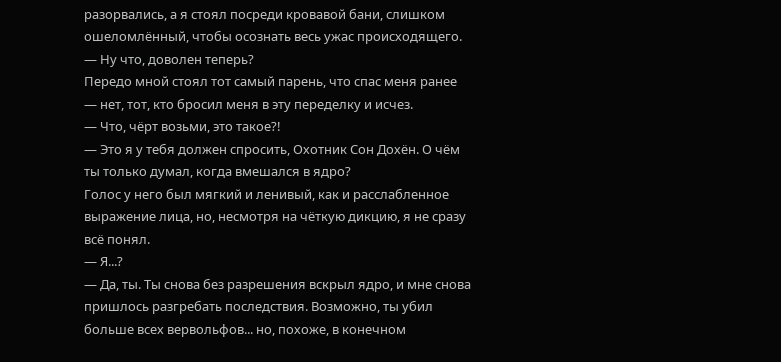разорвались, а я стоял посреди кровавой бани, слишком ошеломлённый, чтобы осознать весь ужас происходящего.
— Ну что, доволен теперь?
Передо мной стоял тот самый парень, что спас меня ранее — нет, тот, кто бросил меня в эту переделку и исчез.
— Что, чёрт возьми, это такое?!
— Это я у тебя должен спросить, Охотник Сон Дохён. О чём ты только думал, когда вмешался в ядро?
Голос у него был мягкий и ленивый, как и расслабленное выражение лица, но, несмотря на чёткую дикцию, я не сразу всё понял.
— Я...?
— Да, ты. Ты снова без разрешения вскрыл ядро, и мне снова пришлось разгребать последствия. Возможно, ты убил больше всех вервольфов... но, похоже, в конечном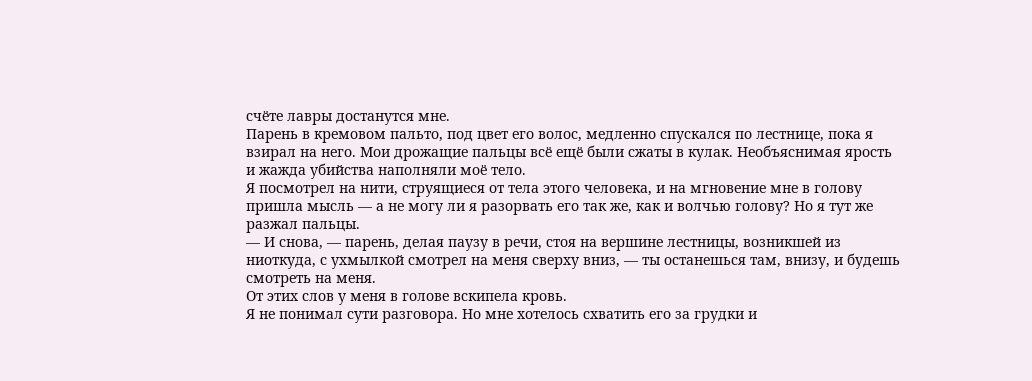счёте лавры достанутся мне.
Парень в кремовом пальто, под цвет его волос, медленно спускался по лестнице, пока я взирал на него. Мои дрожащие пальцы всё ещё были сжаты в кулак. Необъяснимая ярость и жажда убийства наполняли моё тело.
Я посмотрел на нити, струящиеся от тела этого человека, и на мгновение мне в голову пришла мысль — а не могу ли я разорвать его так же, как и волчью голову? Но я тут же разжал пальцы.
— И снова, — парень, делая паузу в речи, стоя на вершине лестницы, возникшей из ниоткуда, с ухмылкой смотрел на меня сверху вниз, — ты останешься там, внизу, и будешь смотреть на меня.
От этих слов у меня в голове вскипела кровь.
Я не понимал сути разговора. Но мне хотелось схватить его за грудки и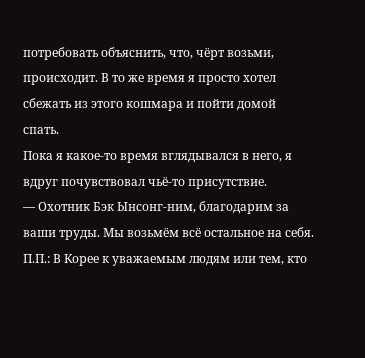потребовать объяснить, что, чёрт возьми, происходит. В то же время я просто хотел сбежать из этого кошмара и пойти домой спать.
Пока я какое-то время вглядывался в него, я вдруг почувствовал чьё-то присутствие.
— Охотник Бэк Ынсонг-ним, благодарим за ваши труды. Мы возьмём всё остальное на себя.
П.П.: В Корее к уважаемым людям или тем, кто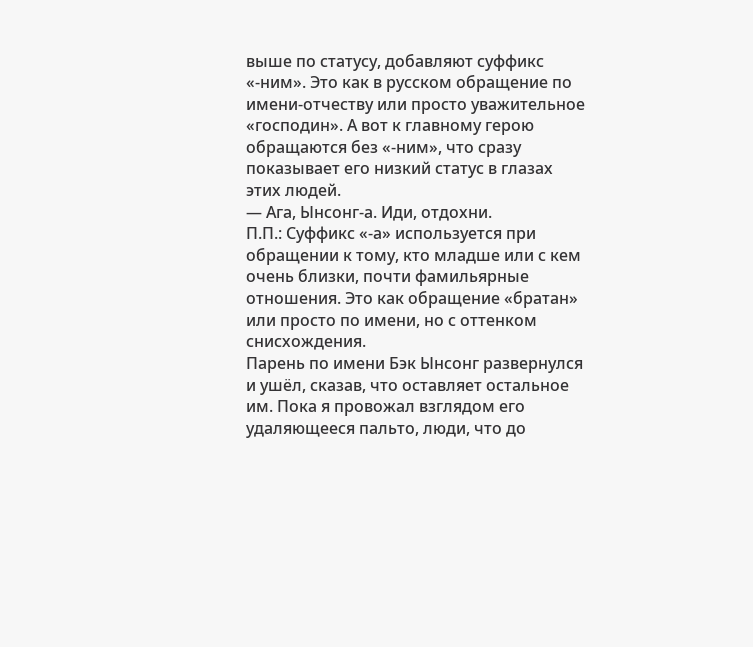выше по статусу, добавляют суффикс «-ним». Это как в русском обращение по имени-отчеству или просто уважительное «господин». А вот к главному герою обращаются без «-ним», что сразу показывает его низкий статус в глазах этих людей.
— Ага, Ынсонг-а. Иди, отдохни.
П.П.: Суффикс «-а» используется при обращении к тому, кто младше или с кем очень близки, почти фамильярные отношения. Это как обращение «братан» или просто по имени, но с оттенком снисхождения.
Парень по имени Бэк Ынсонг развернулся и ушёл, сказав, что оставляет остальное им. Пока я провожал взглядом его удаляющееся пальто, люди, что до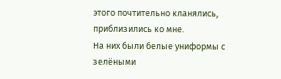этого почтительно кланялись, приблизились ко мне.
На них были белые униформы с зелёными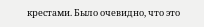крестами. Было очевидно, что это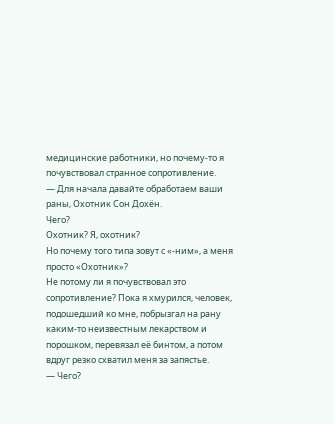медицинские работники, но почему-то я почувствовал странное сопротивление.
— Для начала давайте обработаем ваши раны, Охотник Сон Дохён.
Чего?
Охотник? Я, охотник?
Но почему того типа зовут с «-ним», а меня просто «Охотник»?
Не потому ли я почувствовал это сопротивление? Пока я хмурился, человек, подошедший ко мне, побрызгал на рану каким-то неизвестным лекарством и порошком, перевязал её бинтом, а потом вдруг резко схватил меня за запястье.
— Чего?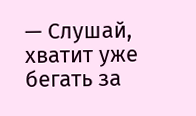— Слушай, хватит уже бегать за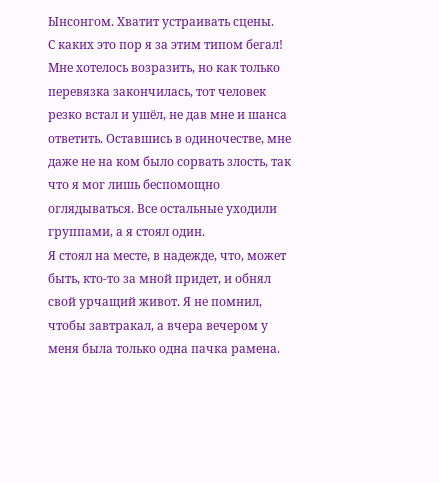Ынсонгом. Хватит устраивать сцены.
С каких это пор я за этим типом бегал!
Мне хотелось возразить, но как только перевязка закончилась, тот человек резко встал и ушёл, не дав мне и шанса ответить. Оставшись в одиночестве, мне даже не на ком было сорвать злость, так что я мог лишь беспомощно оглядываться. Все остальные уходили группами, а я стоял один.
Я стоял на месте, в надежде, что, может быть, кто-то за мной придет, и обнял свой урчащий живот. Я не помнил, чтобы завтракал, а вчера вечером у меня была только одна пачка рамена.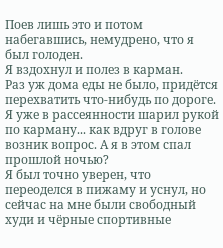Поев лишь это и потом набегавшись, немудрено, что я был голоден.
Я вздохнул и полез в карман.
Раз уж дома еды не было, придётся перехватить что-нибудь по дороге. Я уже в рассеянности шарил рукой по карману... как вдруг в голове возник вопрос. А я в этом спал прошлой ночью?
Я был точно уверен, что переоделся в пижаму и уснул, но сейчас на мне были свободный худи и чёрные спортивные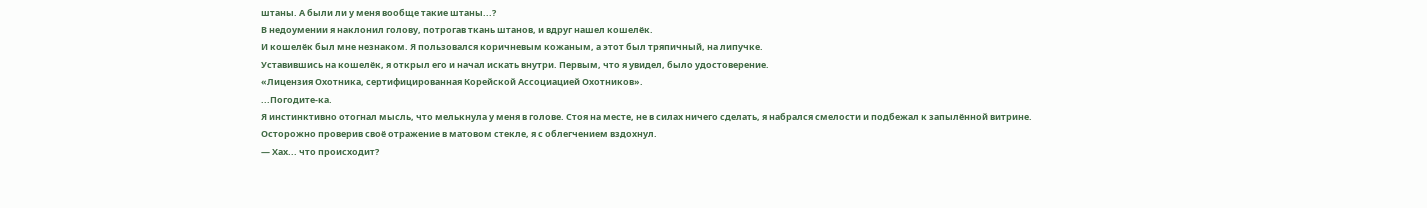штаны. А были ли у меня вообще такие штаны...?
В недоумении я наклонил голову, потрогав ткань штанов, и вдруг нашел кошелёк.
И кошелёк был мне незнаком. Я пользовался коричневым кожаным, а этот был тряпичный, на липучке.
Уставившись на кошелёк, я открыл его и начал искать внутри. Первым, что я увидел, было удостоверение.
«Лицензия Охотника, сертифицированная Корейской Ассоциацией Охотников».
...Погодите-ка.
Я инстинктивно отогнал мысль, что мелькнула у меня в голове. Стоя на месте, не в силах ничего сделать, я набрался смелости и подбежал к запылённой витрине.
Осторожно проверив своё отражение в матовом стекле, я с облегчением вздохнул.
— Хах... что происходит?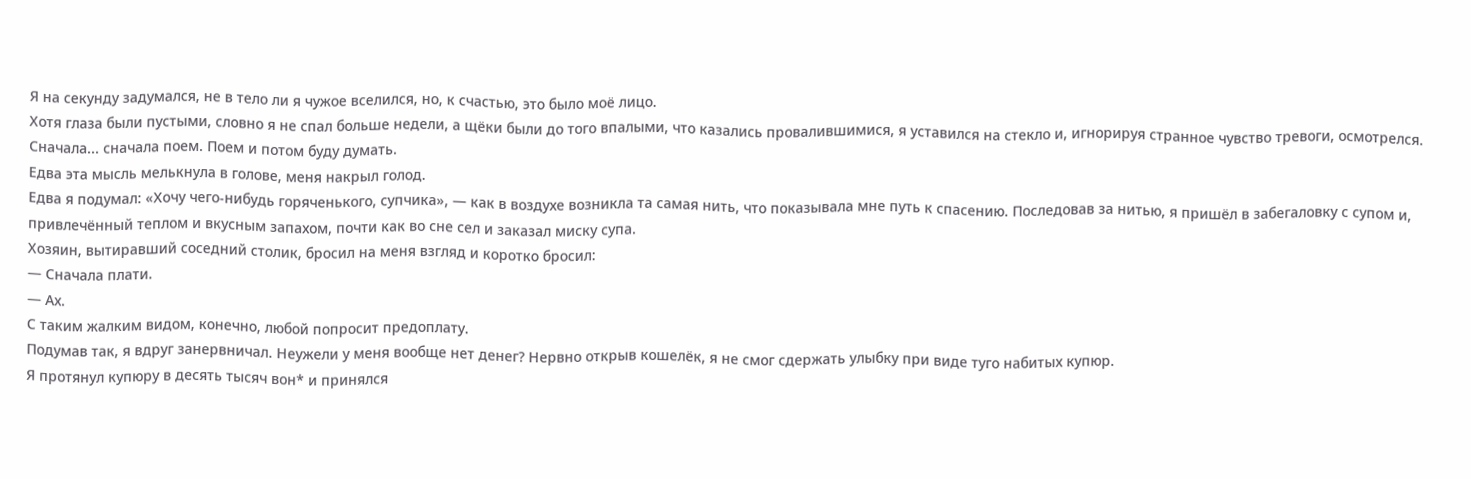Я на секунду задумался, не в тело ли я чужое вселился, но, к счастью, это было моё лицо.
Хотя глаза были пустыми, словно я не спал больше недели, а щёки были до того впалыми, что казались провалившимися, я уставился на стекло и, игнорируя странное чувство тревоги, осмотрелся.
Сначала... сначала поем. Поем и потом буду думать.
Едва эта мысль мелькнула в голове, меня накрыл голод.
Едва я подумал: «Хочу чего-нибудь горяченького, супчика», — как в воздухе возникла та самая нить, что показывала мне путь к спасению. Последовав за нитью, я пришёл в забегаловку с супом и, привлечённый теплом и вкусным запахом, почти как во сне сел и заказал миску супа.
Хозяин, вытиравший соседний столик, бросил на меня взгляд и коротко бросил:
— Сначала плати.
— Ах.
С таким жалким видом, конечно, любой попросит предоплату.
Подумав так, я вдруг занервничал. Неужели у меня вообще нет денег? Нервно открыв кошелёк, я не смог сдержать улыбку при виде туго набитых купюр.
Я протянул купюру в десять тысяч вон* и принялся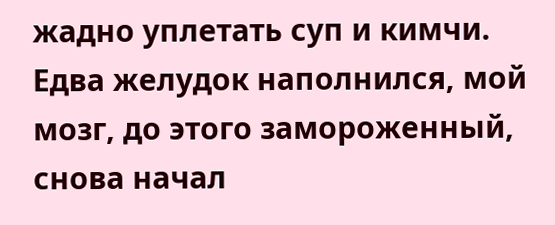жадно уплетать суп и кимчи. Едва желудок наполнился, мой мозг, до этого замороженный, снова начал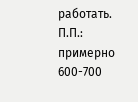работать.
П.П.: примерно 600-700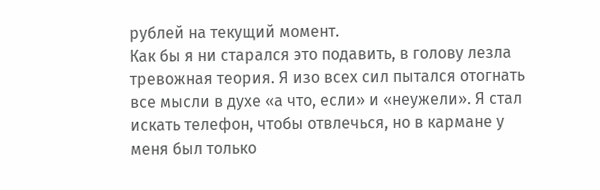рублей на текущий момент.
Как бы я ни старался это подавить, в голову лезла тревожная теория. Я изо всех сил пытался отогнать все мысли в духе «а что, если» и «неужели». Я стал искать телефон, чтобы отвлечься, но в кармане у меня был только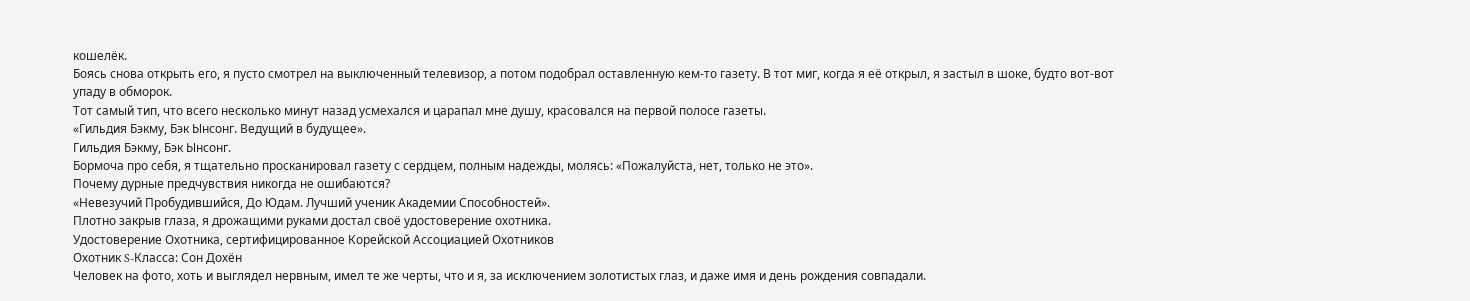кошелёк.
Боясь снова открыть его, я пусто смотрел на выключенный телевизор, а потом подобрал оставленную кем-то газету. В тот миг, когда я её открыл, я застыл в шоке, будто вот-вот упаду в обморок.
Тот самый тип, что всего несколько минут назад усмехался и царапал мне душу, красовался на первой полосе газеты.
«Гильдия Бэкму, Бэк Ынсонг. Ведущий в будущее».
Гильдия Бэкму, Бэк Ынсонг.
Бормоча про себя, я тщательно просканировал газету с сердцем, полным надежды, молясь: «Пожалуйста, нет, только не это».
Почему дурные предчувствия никогда не ошибаются?
«Невезучий Пробудившийся, До Юдам. Лучший ученик Академии Способностей».
Плотно закрыв глаза, я дрожащими руками достал своё удостоверение охотника.
Удостоверение Охотника, сертифицированное Корейской Ассоциацией Охотников
Охотник S-Класса: Сон Дохён
Человек на фото, хоть и выглядел нервным, имел те же черты, что и я, за исключением золотистых глаз, и даже имя и день рождения совпадали.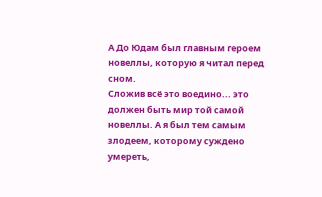А До Юдам был главным героем новеллы, которую я читал перед сном.
Сложив всё это воедино... это должен быть мир той самой новеллы. А я был тем самым злодеем, которому суждено умереть,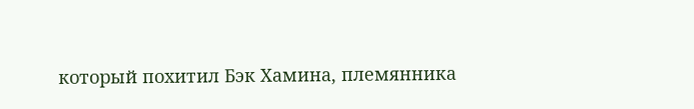который похитил Бэк Хамина, племянника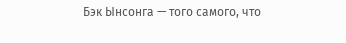Бэк Ынсонга — того самого, что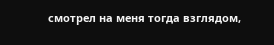смотрел на меня тогда взглядом,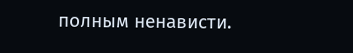полным ненависти.